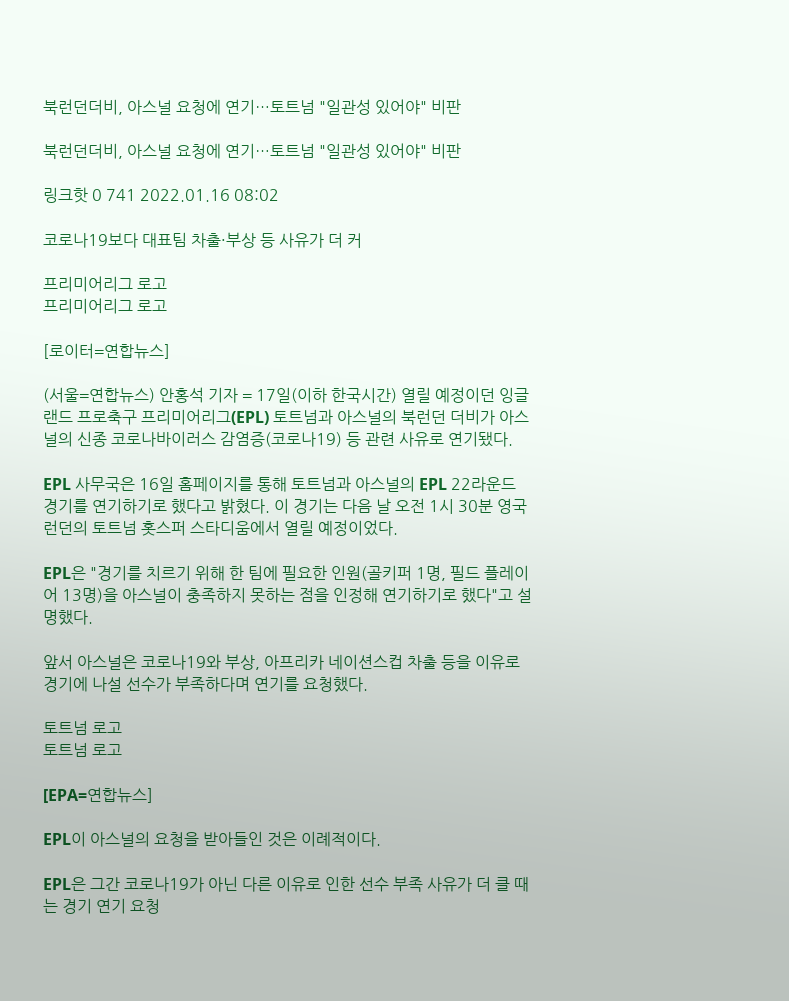북런던더비, 아스널 요청에 연기…토트넘 "일관성 있어야" 비판

북런던더비, 아스널 요청에 연기…토트넘 "일관성 있어야" 비판

링크핫 0 741 2022.01.16 08:02

코로나19보다 대표팀 차출·부상 등 사유가 더 커

프리미어리그 로고
프리미어리그 로고

[로이터=연합뉴스]

(서울=연합뉴스) 안홍석 기자 = 17일(이하 한국시간) 열릴 예정이던 잉글랜드 프로축구 프리미어리그(EPL) 토트넘과 아스널의 북런던 더비가 아스널의 신종 코로나바이러스 감염증(코로나19) 등 관련 사유로 연기됐다.

EPL 사무국은 16일 홈페이지를 통해 토트넘과 아스널의 EPL 22라운드 경기를 연기하기로 했다고 밝혔다. 이 경기는 다음 날 오전 1시 30분 영국 런던의 토트넘 홋스퍼 스타디움에서 열릴 예정이었다.

EPL은 "경기를 치르기 위해 한 팀에 필요한 인원(골키퍼 1명, 필드 플레이어 13명)을 아스널이 충족하지 못하는 점을 인정해 연기하기로 했다"고 설명했다.

앞서 아스널은 코로나19와 부상, 아프리카 네이션스컵 차출 등을 이유로 경기에 나설 선수가 부족하다며 연기를 요청했다.

토트넘 로고
토트넘 로고

[EPA=연합뉴스]

EPL이 아스널의 요청을 받아들인 것은 이례적이다.

EPL은 그간 코로나19가 아닌 다른 이유로 인한 선수 부족 사유가 더 클 때는 경기 연기 요청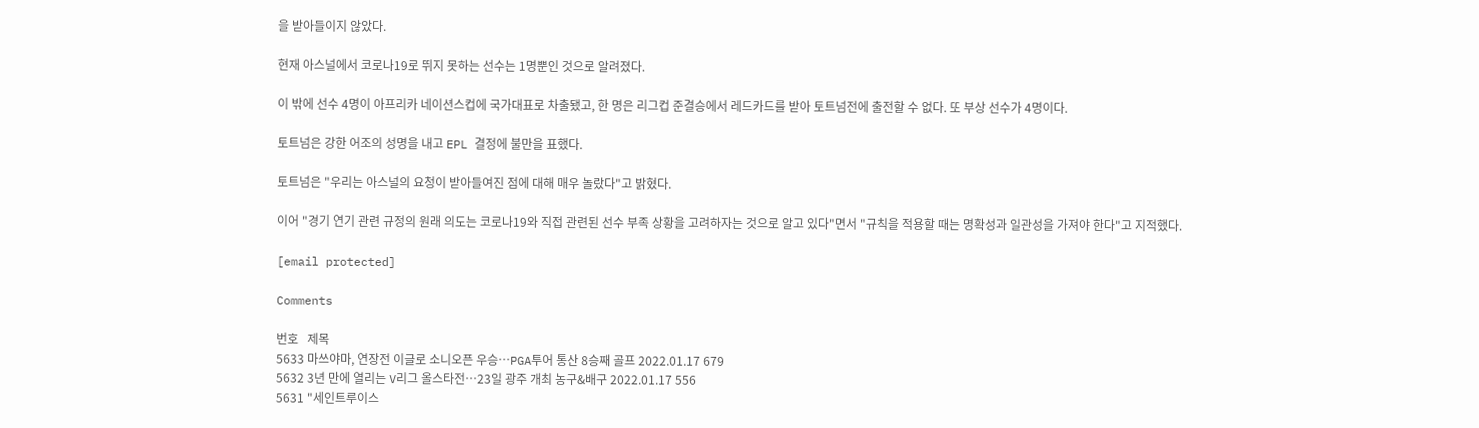을 받아들이지 않았다.

현재 아스널에서 코로나19로 뛰지 못하는 선수는 1명뿐인 것으로 알려졌다.

이 밖에 선수 4명이 아프리카 네이션스컵에 국가대표로 차출됐고, 한 명은 리그컵 준결승에서 레드카드를 받아 토트넘전에 출전할 수 없다. 또 부상 선수가 4명이다.

토트넘은 강한 어조의 성명을 내고 EPL 결정에 불만을 표했다.

토트넘은 "우리는 아스널의 요청이 받아들여진 점에 대해 매우 놀랐다"고 밝혔다.

이어 "경기 연기 관련 규정의 원래 의도는 코로나19와 직접 관련된 선수 부족 상황을 고려하자는 것으로 알고 있다"면서 "규칙을 적용할 때는 명확성과 일관성을 가져야 한다"고 지적했다.

[email protected]

Comments

번호   제목
5633 마쓰야마, 연장전 이글로 소니오픈 우승…PGA투어 통산 8승째 골프 2022.01.17 679
5632 3년 만에 열리는 V리그 올스타전…23일 광주 개최 농구&배구 2022.01.17 556
5631 "세인트루이스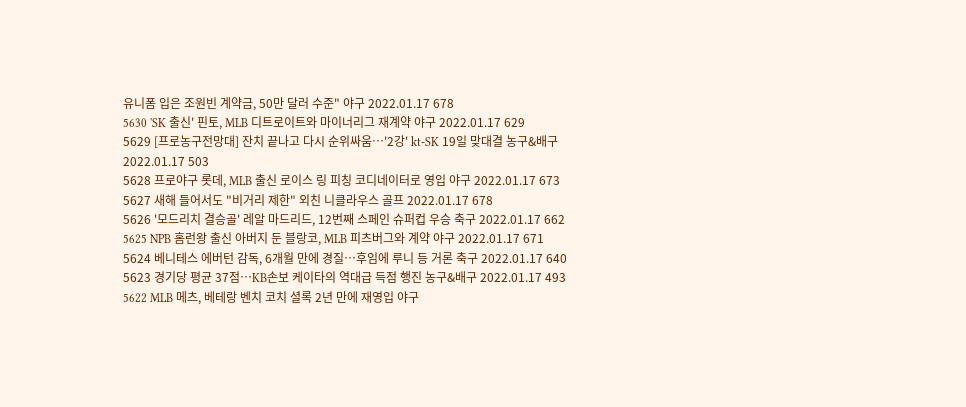유니폼 입은 조원빈 계약금, 50만 달러 수준" 야구 2022.01.17 678
5630 'SK 출신' 핀토, MLB 디트로이트와 마이너리그 재계약 야구 2022.01.17 629
5629 [프로농구전망대] 잔치 끝나고 다시 순위싸움…'2강' kt-SK 19일 맞대결 농구&배구 2022.01.17 503
5628 프로야구 롯데, MLB 출신 로이스 링 피칭 코디네이터로 영입 야구 2022.01.17 673
5627 새해 들어서도 "비거리 제한" 외친 니클라우스 골프 2022.01.17 678
5626 '모드리치 결승골' 레알 마드리드, 12번째 스페인 슈퍼컵 우승 축구 2022.01.17 662
5625 NPB 홈런왕 출신 아버지 둔 블랑코, MLB 피츠버그와 계약 야구 2022.01.17 671
5624 베니테스 에버턴 감독, 6개월 만에 경질…후임에 루니 등 거론 축구 2022.01.17 640
5623 경기당 평균 37점…KB손보 케이타의 역대급 득점 행진 농구&배구 2022.01.17 493
5622 MLB 메츠, 베테랑 벤치 코치 셜록 2년 만에 재영입 야구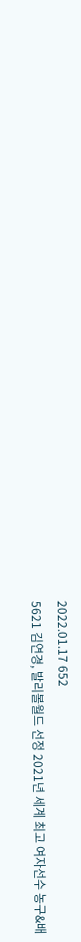2022.01.17 652
5621 김연경, 발리볼월드 선정 2021년 세계 최고 여자선수 농구&배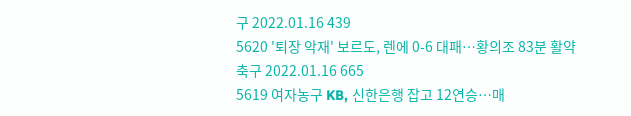구 2022.01.16 439
5620 '퇴장 악재' 보르도, 렌에 0-6 대패…황의조 83분 활약 축구 2022.01.16 665
5619 여자농구 KB, 신한은행 잡고 12연승…매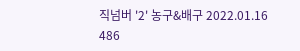직넘버 '2' 농구&배구 2022.01.16 486